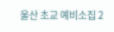울산 초교 예비소집 2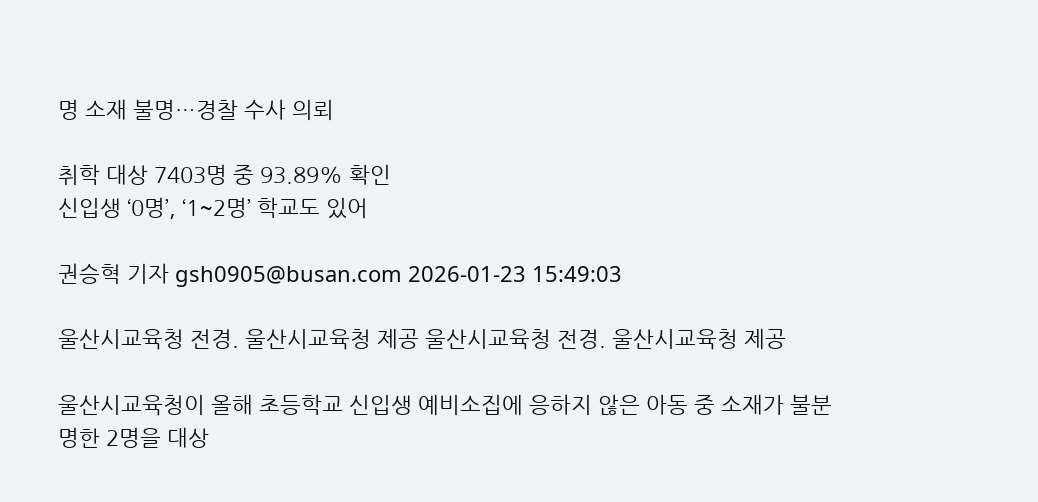명 소재 불명…경찰 수사 의뢰

취학 대상 7403명 중 93.89% 확인
신입생 ‘0명’, ‘1~2명’ 학교도 있어

권승혁 기자 gsh0905@busan.com 2026-01-23 15:49:03

울산시교육청 전경. 울산시교육청 제공 울산시교육청 전경. 울산시교육청 제공

울산시교육청이 올해 초등학교 신입생 예비소집에 응하지 않은 아동 중 소재가 불분명한 2명을 대상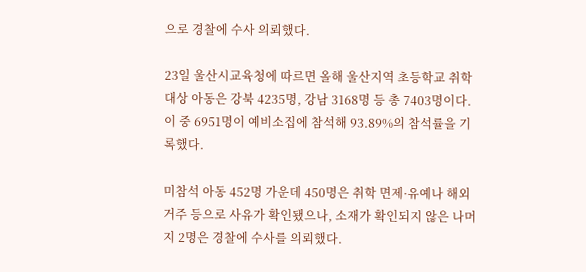으로 경찰에 수사 의뢰했다.

23일 울산시교육청에 따르면 올해 울산지역 초등학교 취학 대상 아동은 강북 4235명, 강남 3168명 등 총 7403명이다. 이 중 6951명이 예비소집에 참석해 93.89%의 참석률을 기록했다.

미참석 아동 452명 가운데 450명은 취학 면제·유예나 해외 거주 등으로 사유가 확인됐으나, 소재가 확인되지 않은 나머지 2명은 경찰에 수사를 의뢰했다.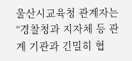울산시교육청 관계자는 “경찰청과 지자체 등 관계 기관과 긴밀히 협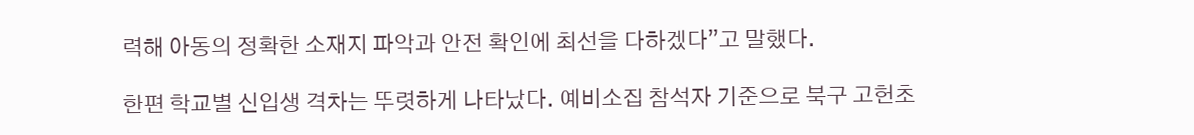력해 아동의 정확한 소재지 파악과 안전 확인에 최선을 다하겠다”고 말했다.

한편 학교별 신입생 격차는 뚜렷하게 나타났다. 예비소집 참석자 기준으로 북구 고헌초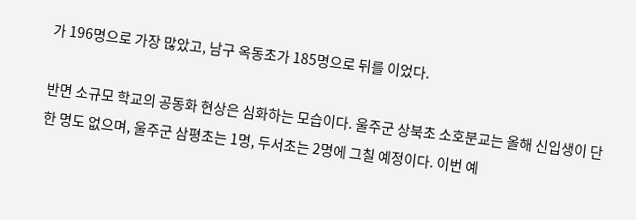가 196명으로 가장 많았고, 남구 옥동초가 185명으로 뒤를 이었다.

반면 소규모 학교의 공동화 현상은 심화하는 모습이다. 울주군 상북초 소호분교는 올해 신입생이 단 한 명도 없으며, 울주군 삼평초는 1명, 두서초는 2명에 그칠 예정이다. 이번 예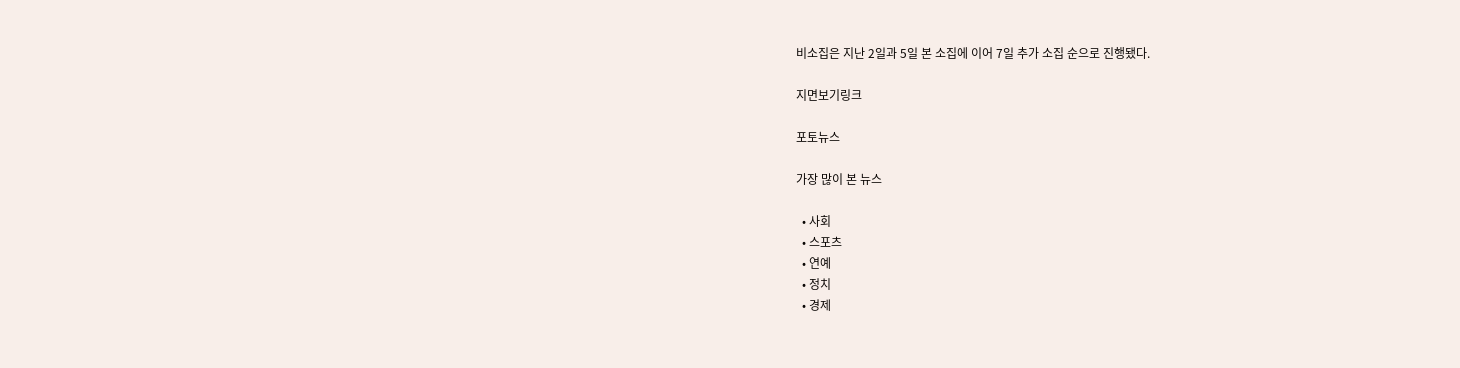비소집은 지난 2일과 5일 본 소집에 이어 7일 추가 소집 순으로 진행됐다.

지면보기링크

포토뉴스

가장 많이 본 뉴스

  • 사회
  • 스포츠
  • 연예
  • 정치
  • 경제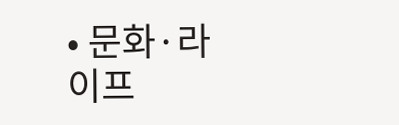• 문화·라이프